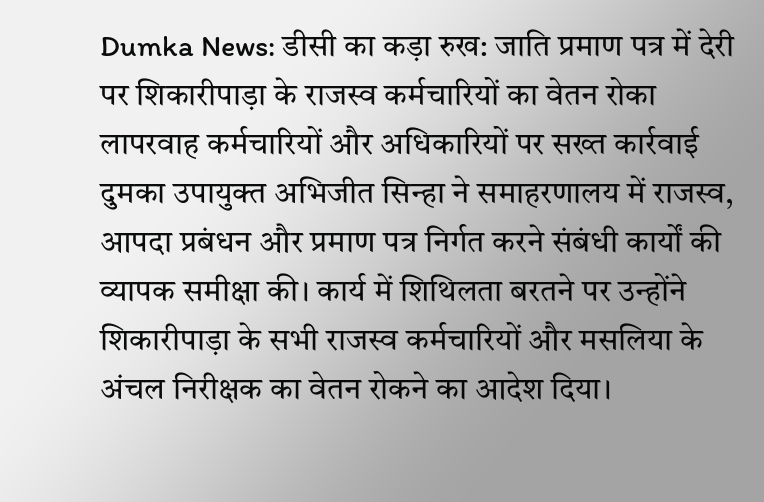Dumka News: डीसी का कड़ा रुख: जाति प्रमाण पत्र में देरी पर शिकारीपाड़ा के राजस्व कर्मचारियों का वेतन रोका
लापरवाह कर्मचारियों और अधिकारियों पर सख्त कार्रवाई
दुमका उपायुक्त अभिजीत सिन्हा ने समाहरणालय में राजस्व, आपदा प्रबंधन और प्रमाण पत्र निर्गत करने संबंधी कार्यों की व्यापक समीक्षा की। कार्य में शिथिलता बरतने पर उन्होंने शिकारीपाड़ा के सभी राजस्व कर्मचारियों और मसलिया के अंचल निरीक्षक का वेतन रोकने का आदेश दिया।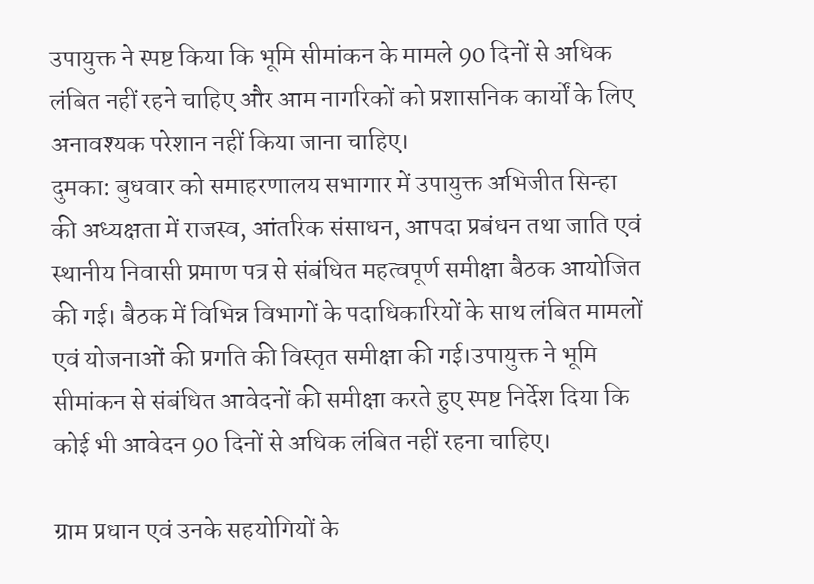उपायुक्त ने स्पष्ट किया कि भूमि सीमांकन के मामले 90 दिनों से अधिक लंबित नहीं रहने चाहिए और आम नागरिकों को प्रशासनिक कार्यों के लिए अनावश्यक परेशान नहीं किया जाना चाहिए।
दुमका: बुधवार को समाहरणालय सभागार में उपायुक्त अभिजीत सिन्हा की अध्यक्षता में राजस्व, आंतरिक संसाधन, आपदा प्रबंधन तथा जाति एवं स्थानीय निवासी प्रमाण पत्र से संबंधित महत्वपूर्ण समीक्षा बैठक आयोजित की गई। बैठक में विभिन्न विभागों के पदाधिकारियों के साथ लंबित मामलों एवं योजनाओं की प्रगति की विस्तृत समीक्षा की गई।उपायुक्त ने भूमि सीमांकन से संबंधित आवेदनों की समीक्षा करते हुए स्पष्ट निर्देश दिया कि कोई भी आवेदन 90 दिनों से अधिक लंबित नहीं रहना चाहिए।

ग्राम प्रधान एवं उनके सहयोगियों के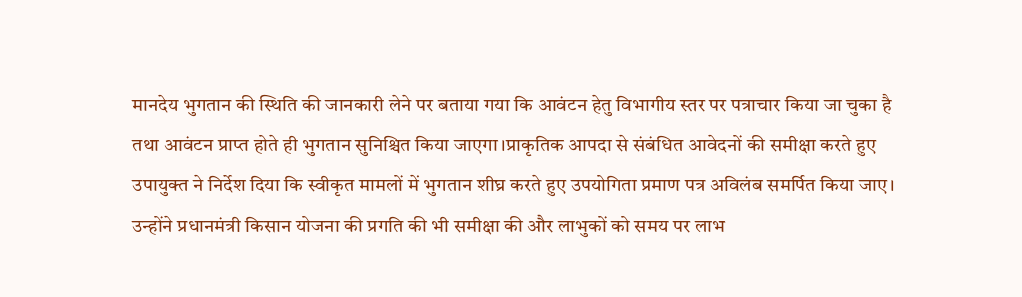मानदेय भुगतान की स्थिति की जानकारी लेने पर बताया गया कि आवंटन हेतु विभागीय स्तर पर पत्राचार किया जा चुका है तथा आवंटन प्राप्त होते ही भुगतान सुनिश्चित किया जाएगा।प्राकृतिक आपदा से संबंधित आवेदनों की समीक्षा करते हुए उपायुक्त ने निर्देश दिया कि स्वीकृत मामलों में भुगतान शीघ्र करते हुए उपयोगिता प्रमाण पत्र अविलंब समर्पित किया जाए।
उन्होंने प्रधानमंत्री किसान योजना की प्रगति की भी समीक्षा की और लाभुकों को समय पर लाभ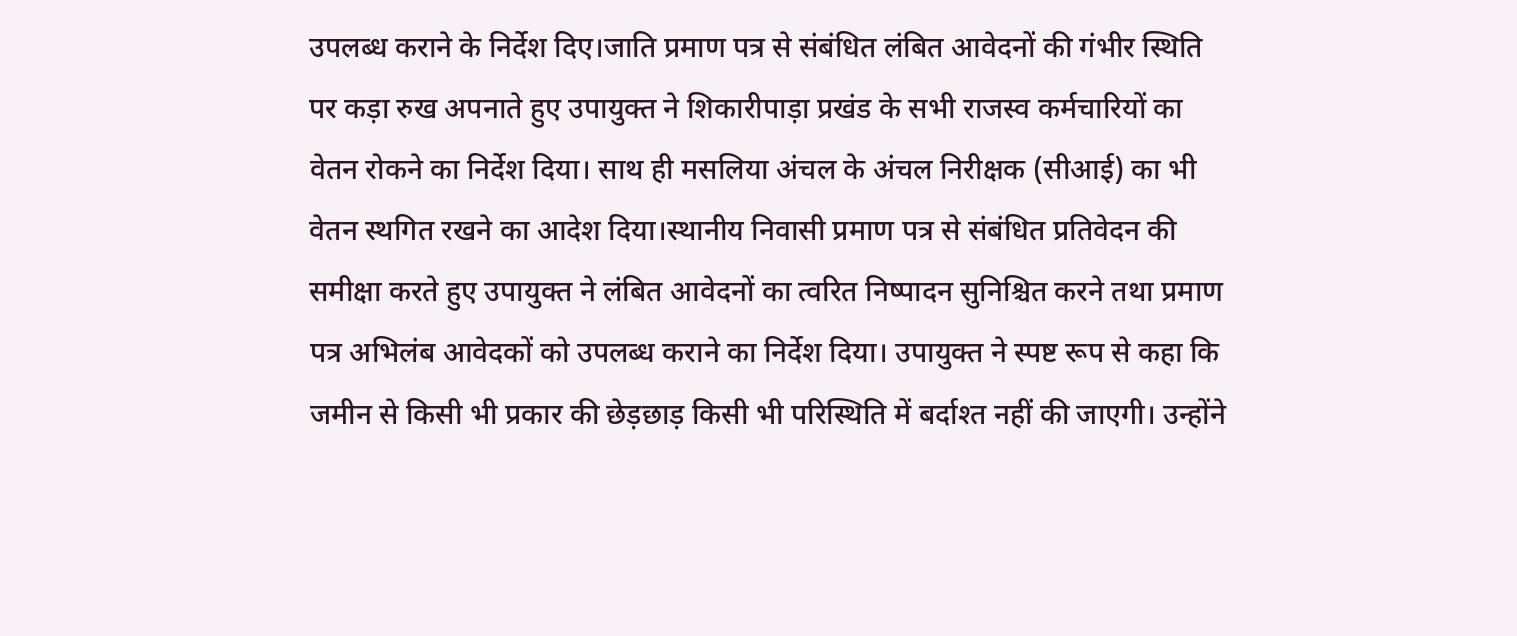उपलब्ध कराने के निर्देश दिए।जाति प्रमाण पत्र से संबंधित लंबित आवेदनों की गंभीर स्थिति पर कड़ा रुख अपनाते हुए उपायुक्त ने शिकारीपाड़ा प्रखंड के सभी राजस्व कर्मचारियों का वेतन रोकने का निर्देश दिया। साथ ही मसलिया अंचल के अंचल निरीक्षक (सीआई) का भी वेतन स्थगित रखने का आदेश दिया।स्थानीय निवासी प्रमाण पत्र से संबंधित प्रतिवेदन की समीक्षा करते हुए उपायुक्त ने लंबित आवेदनों का त्वरित निष्पादन सुनिश्चित करने तथा प्रमाण पत्र अभिलंब आवेदकों को उपलब्ध कराने का निर्देश दिया। उपायुक्त ने स्पष्ट रूप से कहा कि जमीन से किसी भी प्रकार की छेड़छाड़ किसी भी परिस्थिति में बर्दाश्त नहीं की जाएगी। उन्होंने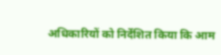अधिकारियों को निर्देशित किया कि आम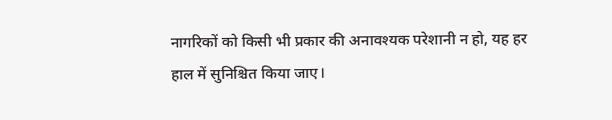नागरिकों को किसी भी प्रकार की अनावश्यक परेशानी न हो, यह हर हाल में सुनिश्चित किया जाए।